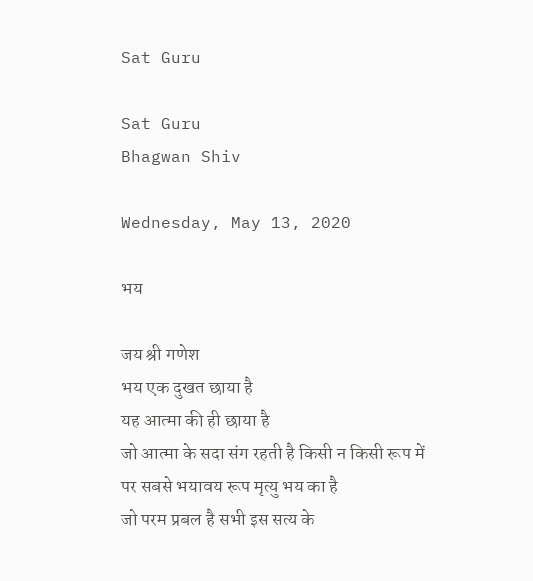Sat Guru

Sat Guru
Bhagwan Shiv

Wednesday, May 13, 2020

भय

जय श्री गणेश
भय एक दुखत छाया है
यह आत्मा की ही छाया है
जो आत्मा के सदा संग रहती है किसी न किसी रूप में
पर सबसे भयावय रूप मृत्यु भय का है
जो परम प्रबल है सभी इस सत्य के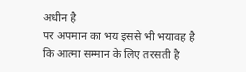अधीन है
पर अपमान का भय इससे भी भयावह है
कि आत्मा सम्मान के लिए तरसती है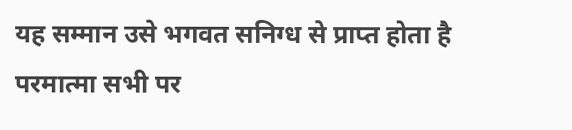यह सम्मान उसे भगवत सनिग्ध से प्राप्त होता है
परमात्मा सभी पर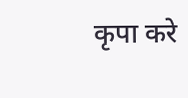कृपा करे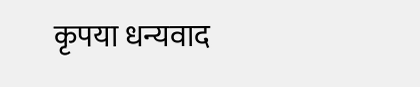कृपया धन्यवाद